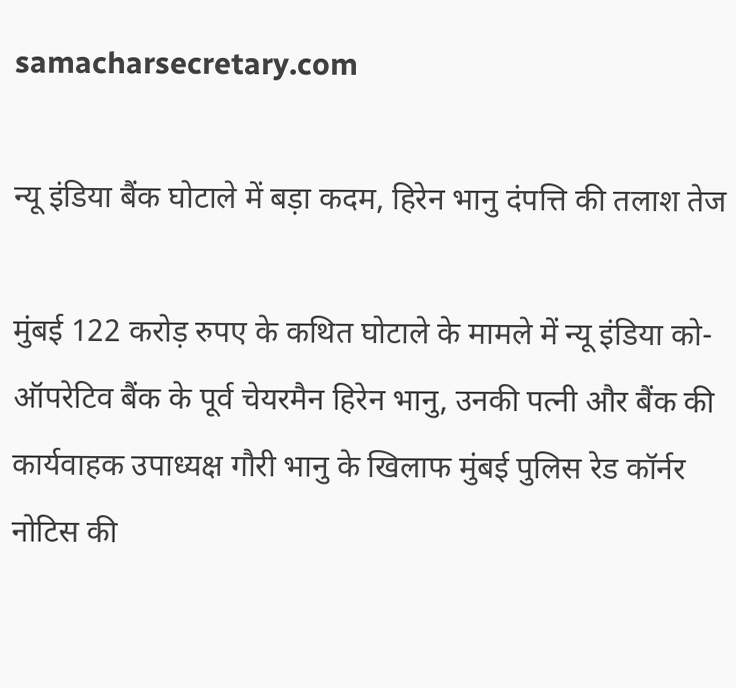samacharsecretary.com

न्यू इंडिया बैंक घोटाले में बड़ा कदम, हिरेन भानु दंपत्ति की तलाश तेज

मुंबई 122 करोड़ रुपए के कथित घोटाले के मामले में न्यू इंडिया को-ऑपरेटिव बैंक के पूर्व चेयरमैन हिरेन भानु, उनकी पत्नी और बैंक की कार्यवाहक उपाध्यक्ष गौरी भानु के खिलाफ मुंबई पुलिस रेड कॉर्नर नोटिस की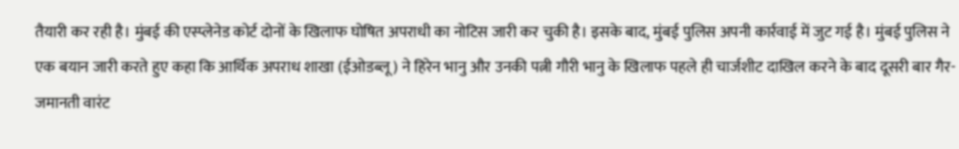तैयारी कर रही है। मुंबई की एस्प्लेनेड कोर्ट दोनों के खिलाफ घोषित अपराधी का नोटिस जारी कर चुकी है। इसके बाद, मुंबई पुलिस अपनी कार्रवाई में जुट गई है। मुंबई पुलिस ने एक बयान जारी करते हुए कहा कि आर्थिक अपराध शाखा (ईओडब्लू) ने हिरेन भानु और उनकी पत्नी गौरी भानु के खिलाफ पहले ही चार्जशीट दाखिल करने के बाद दूसरी बार गैर-जमानती वारंट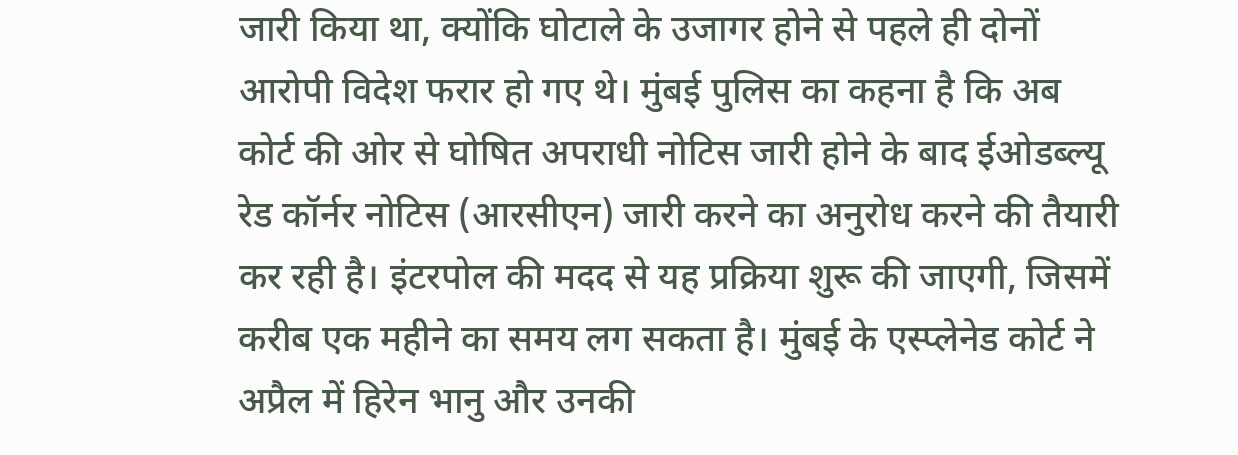जारी किया था, क्योंकि घोटाले के उजागर होने से पहले ही दोनों आरोपी विदेश फरार हो गए थे। मुंबई पुलिस का कहना है कि अब कोर्ट की ओर से घोषित अपराधी नोटिस जारी होने के बाद ईओडब्ल्यू रेड कॉर्नर नोटिस (आरसीएन) जारी करने का अनुरोध करने की तैयारी कर रही है। इंटरपोल की मदद से यह प्रक्रिया शुरू की जाएगी, जिसमें करीब एक महीने का समय लग सकता है। मुंबई के एस्प्लेनेड कोर्ट ने अप्रैल में हिरेन भानु और उनकी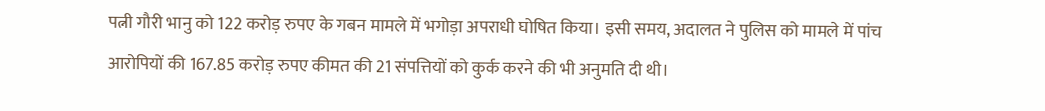पत्नी गौरी भानु को 122 करोड़ रुपए के गबन मामले में भगोड़ा अपराधी घोषित किया। इसी समय, अदालत ने पुलिस को मामले में पांच आरोपियों की 167.85 करोड़ रुपए कीमत की 21 संपत्तियों को कुर्क करने की भी अनुमति दी थी।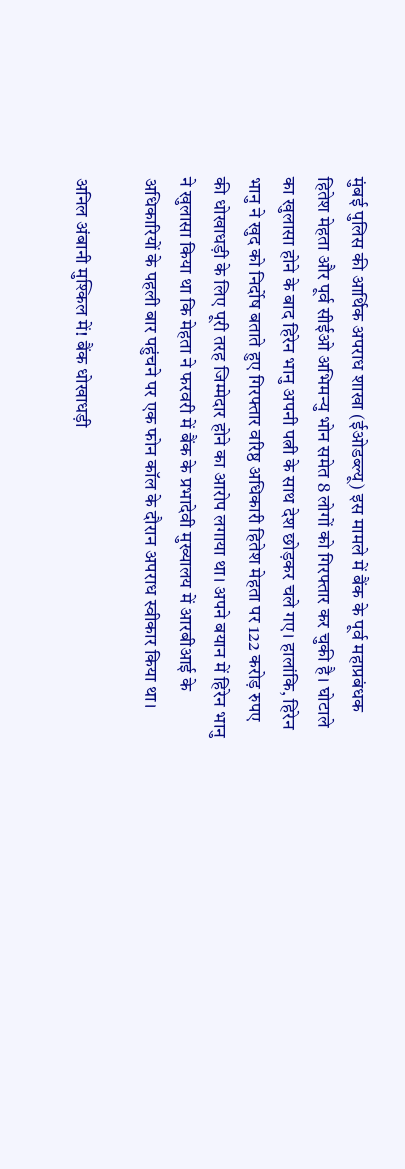मुंबई पुलिस की आर्थिक अपराध शाखा (ईओडब्ल्यू) इस मामले में बैंक के पूर्व महाप्रबंधक हितेश मेहता और पूर्व सीईओ अभिमन्यु भोन समेत 8 लोगों को गिरफ्तार कर चुकी है। घोटाले का खुलासा होने के बाद हिरेन भानु अपनी पत्नी के साथ देश छोड़कर चले गए। हालांकि, हिरेन भानु ने खुद को निर्दोष बताते हुए गिरफ्तार वरिष्ठ अधिकारी हितेश मेहता पर 122 करोड़ रुपए की धोखाधड़ी के लिए पूरी तरह जिम्मेदार होने का आरोप लगाया था। अपने बयान में हिरेन भानु ने खुलासा किया था कि मेहता ने फरवरी में बैंक के प्रभादेवी मुख्यालय में आरबीआई के अधिकारियों के पहली बार पहुंचने पर एक फोन कॉल के दौरान अपराध स्वीकार किया था।

अनिल अंबानी मुश्किल में! बैंक धोखाधड़ी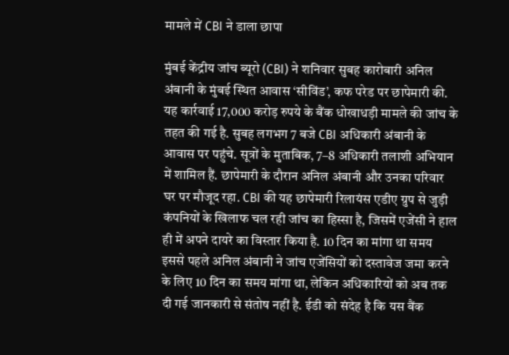मामले में CBI ने डाला छापा

मुंबई केंद्रीय जांच ब्यूरो (CBI) ने शनिवार सुबह कारोबारी अनिल अंबानी के मुंबई स्थित आवास ‘सीविंड’, कफ परेड पर छापेमारी की. यह कार्रवाई 17,000 करोड़ रुपये के बैंक धोखाधड़ी मामले की जांच के तहत की गई है. सुबह लगभग 7 बजे CBI अधिकारी अंबानी के आवास पर पहुंचे. सूत्रों के मुताबिक, 7–8 अधिकारी तलाशी अभियान में शामिल हैं. छापेमारी के दौरान अनिल अंबानी और उनका परिवार घर पर मौजूद रहा. CBI की यह छापेमारी रिलायंस एडीए ग्रुप से जुड़ी कंपनियों के खिलाफ चल रही जांच का हिस्सा है, जिसमें एजेंसी ने हाल ही में अपने दायरे का विस्तार किया है. 10 दिन का मांगा था समय इससे पहले अनिल अंबानी ने जांच एजेंसियों को दस्तावेज जमा करने के लिए 10 दिन का समय मांगा था, लेकिन अधिकारियों को अब तक दी गई जानकारी से संतोष नहीं है. ईडी को संदेह है कि यस बैंक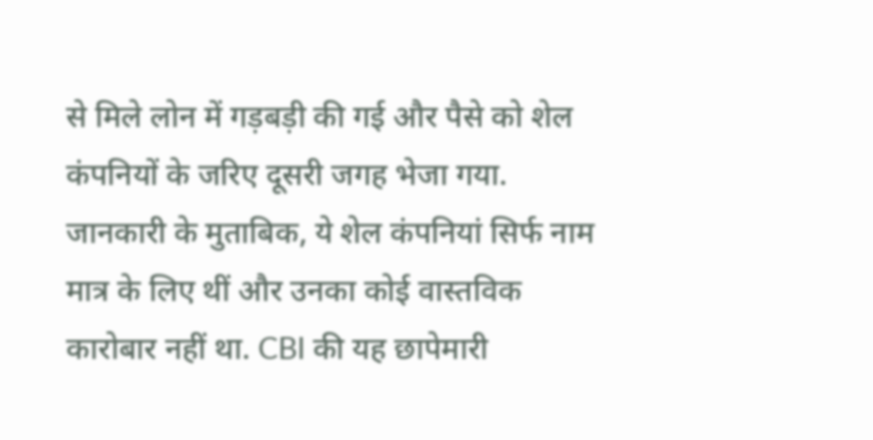से मिले लोन में गड़बड़ी की गई और पैसे को शेल कंपनियों के जरिए दूसरी जगह भेजा गया. जानकारी के मुताबिक, ये शेल कंपनियां सिर्फ नाम मात्र के लिए थीं और उनका कोई वास्तविक कारोबार नहीं था. CBI की यह छापेमारी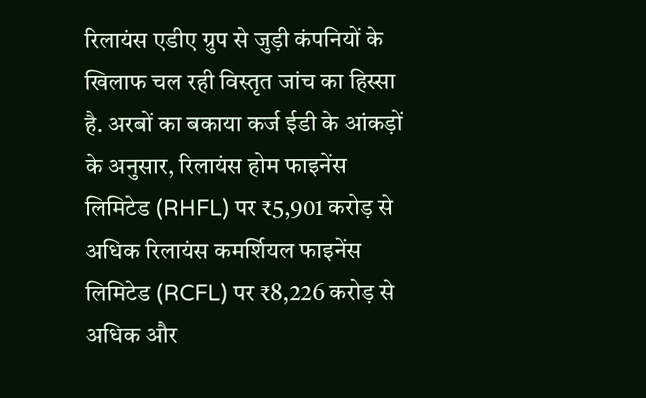रिलायंस एडीए ग्रुप से जुड़ी कंपनियों के खिलाफ चल रही विस्तृत जांच का हिस्सा है. अरबों का बकाया कर्ज ईडी के आंकड़ों के अनुसार, रिलायंस होम फाइनेंस लिमिटेड (RHFL) पर ₹5,901 करोड़ से अधिक रिलायंस कमर्शियल फाइनेंस लिमिटेड (RCFL) पर ₹8,226 करोड़ से अधिक और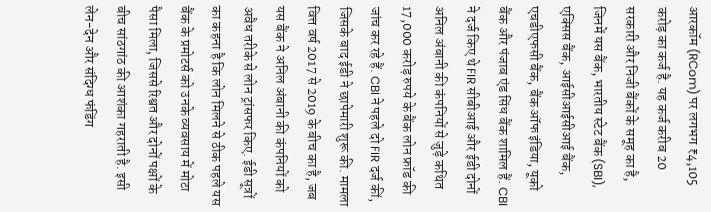आरकॉम (RCom) पर लगभग ₹4,105 करोड़ का कर्ज है. यह कर्ज करीब 20 सरकारी और निजी बैंकों के समूह का है, जिनमें यस बैंक, भारतीय स्टेट बैंक (SBI), एक्सिस बैंक, आईसीआईसीआई बैंक, एचडीएफसी बैंक, बैंक ऑफ इंडिया, यूको बैंक और पंजाब एंड सिंध बैंक शामिल हैं. CBI ने दर्ज किए थे FIR सीबीआई और ईडी दोनों अनिल अंबानी की कंपनियों से जुड़े कथित 17,000 करोड़ रुपये के बैंक लोन फ्रॉड की जांच कर रहे हैं. CBI ने पहले दो FIR दर्ज कीं, जिसके बाद ईडी ने छापेमारी शुरू की. मामला वित्त वर्ष 2017 से 2019 के बीच का है, जब यस बैंक ने अनिल अंबानी की कंपनियों को अवैध तरीके से लोन ट्रांसफर किए. ईडी सूत्रों का कहना है कि लोन मिलने से ठीक पहले यस बैंक के प्रमोटर्स को उनके व्यवसाय में मोटा पैसा मिला, जिससे रिश्वत और दोनों पक्षों के बीच सांठगांठ की आशंका गहराती है. इसी लेन-देन और संदिग्ध फंडिंग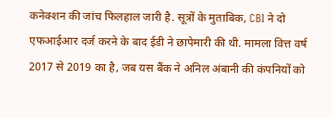कनेक्शन की जांच फिलहाल जारी है. सूत्रों के मुताबिक, CBI ने दो एफआईआर दर्ज करने के बाद ईडी ने छापेमारी की थी. मामला वित्त वर्ष 2017 से 2019 का है, जब यस बैंक ने अनिल अंबानी की कंपनियों को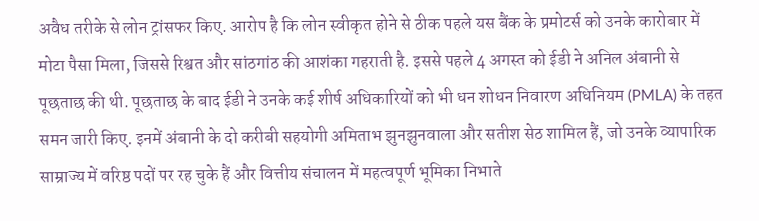अवैध तरीके से लोन ट्रांसफर किए. आरोप है कि लोन स्वीकृत होने से ठीक पहले यस बैंक के प्रमोटर्स को उनके कारोबार में मोटा पैसा मिला, जिससे रिश्वत और सांठगांठ की आशंका गहराती है. इससे पहले 4 अगस्त को ईडी ने अनिल अंबानी से पूछताछ की थी. पूछताछ के बाद ईडी ने उनके कई शीर्ष अधिकारियों को भी धन शोधन निवारण अधिनियम (PMLA) के तहत समन जारी किए. इनमें अंबानी के दो करीबी सहयोगी अमिताभ झुनझुनवाला और सतीश सेठ शामिल हैं, जो उनके व्यापारिक साम्राज्य में वरिष्ठ पदों पर रह चुके हैं और वित्तीय संचालन में महत्वपूर्ण भूमिका निभाते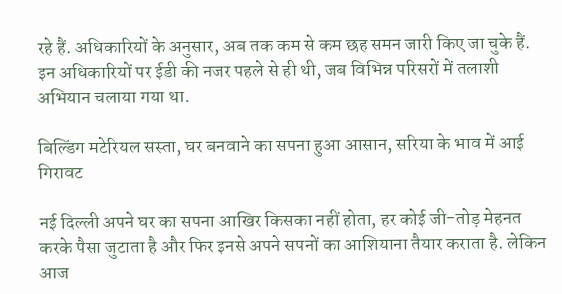रहे हैं. अधिकारियों के अनुसार, अब तक कम से कम छह समन जारी किए जा चुके हैं. इन अधिकारियों पर ईडी की नजर पहले से ही थी, जब विभिन्न परिसरों में तलाशी अभियान चलाया गया था.

बिल्डिंग मटेरियल सस्ता, घर बनवाने का सपना हुआ आसान, सरिया के भाव में आई गिरावट

नई दिल्ली अपने घर का सपना आखिर किसका नहीं होता, हर कोई जी-तोड़ मेहनत करके पैसा जुटाता है और फिर इनसे अपने सपनों का आशियाना तैयार कराता है. लेकिन आज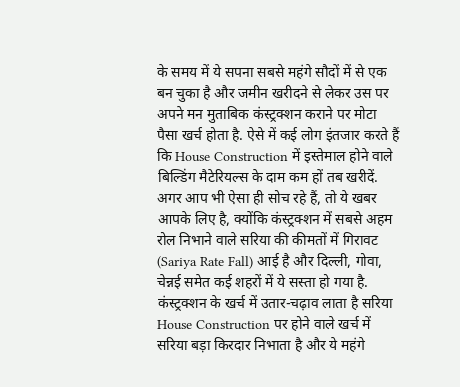के समय में ये सपना सबसे महंगे सौदों में से एक बन चुका है और जमीन खरीदने से लेकर उस पर अपने मन मुताबिक कंस्ट्रक्शन कराने पर मोटा पैसा खर्च होता है. ऐसे में कई लोग इंतजार करते हैं कि House Construction में इस्तेमाल होने वाले बिल्डिंग मैटेरियल्स के दाम कम हों तब खरीदें. अगर आप भी ऐसा ही सोच रहे हैं, तो ये खबर आपके लिए है, क्योंकि कंस्ट्रक्शन में सबसे अहम रोल निभाने वाले सरिया की कीमतों में गिरावट (Sariya Rate Fall) आई है और दिल्ली, गोवा, चेन्नई समेत कई शहरों में ये सस्ता हो गया है.   कंस्ट्रक्शन के खर्च में उतार-चढ़ाव लाता है सरिया House Construction पर होने वाले खर्च में सरिया बड़ा किरदार निभाता है और ये महंगे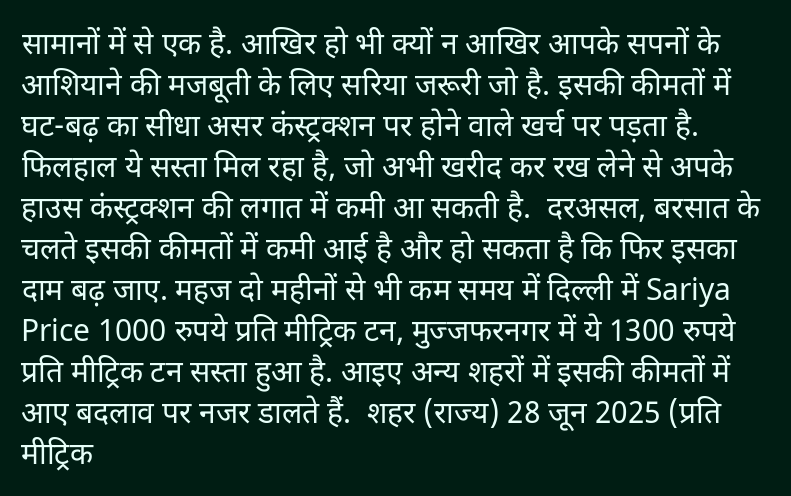सामानों में से एक है. आखिर हो भी क्यों न आखिर आपके सपनों के आशियाने की मजबूती के लिए सरिया जरूरी जो है. इसकी कीमतों में घट-बढ़ का सीधा असर कंस्ट्रक्शन पर होने वाले खर्च पर पड़ता है. फिलहाल ये सस्ता मिल रहा है, जो अभी खरीद कर रख लेने से अपके हाउस कंस्ट्रक्शन की लगात में कमी आ सकती है.  दरअसल, बरसात के चलते इसकी कीमतों में कमी आई है और हो सकता है कि फिर इसका दाम बढ़ जाए. महज दो महीनों से भी कम समय में दिल्ली में Sariya Price 1000 रुपये प्रति मीट्रिक टन, मुज्जफरनगर में ये 1300 रुपये प्रति मीट्रिक टन सस्ता हुआ है. आइए अन्य शहरों में इसकी कीमतों में आए बदलाव पर नजर डालते हैं.  शहर (राज्य) 28 जून 2025 (प्रति मीट्रिक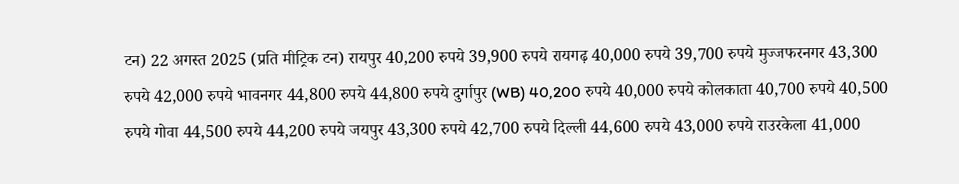टन) 22 अगस्त 2025 (प्रति मीट्रिक टन) रायपुर 40,200 रुपये 39,900 रुपये रायगढ़ 40,000 रुपये 39,700 रुपये मुज्जफरनगर 43,300 रुपये 42,000 रुपये भावनगर 44,800 रुपये 44,800 रुपये दुर्गापुर (WB) 40,200 रुपये 40,000 रुपये कोलकाता 40,700 रुपये 40,500 रुपये गोवा 44,500 रुपये 44,200 रुपये जयपुर 43,300 रुपये 42,700 रुपये दिल्ली 44,600 रुपये 43,000 रुपये राउरकेला 41,000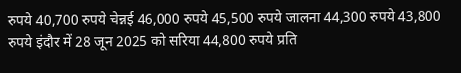रुपये 40,700 रुपये चेन्नई 46,000 रुपये 45,500 रुपये जालना 44,300 रुपये 43,800 रुपये इंदौर में 28 जून 2025 को सरिया 44,800 रुपये प्रति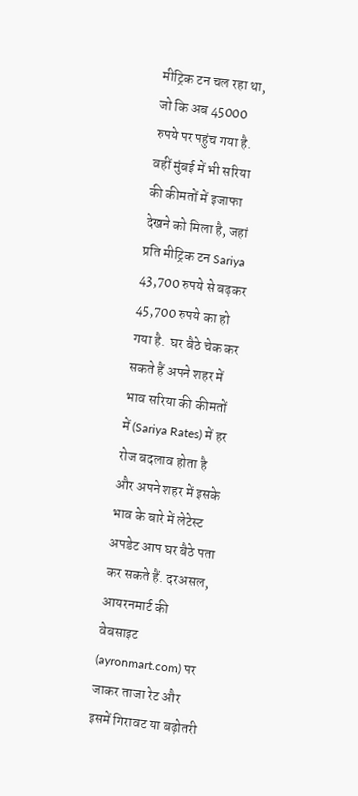मीट्रिक टन चल रहा था, जो कि अब 45000 रुपये पर पहुंच गया है. वहीं मुंबई में भी सरिया की कीमतों में इजाफा देखने को मिला है, जहां प्रति मीट्रिक टन Sariya 43,700 रुपये से बढ़कर 45,700 रुपये का हो गया है.  घर बैठे चेक कर सकते हैं अपने शहर में भाव सरिया की कीमतों में (Sariya Rates) में हर रोज बदलाव होता है और अपने शहर में इसके भाव के बारे में लेटेस्ट अपडेट आप घर बैठे पता कर सकते हैं. दरअसल, आयरनमार्ट की वेबसाइट (ayronmart.com) पर जाकर ताजा रेट और इसमें गिरावट या बढ़ोतरी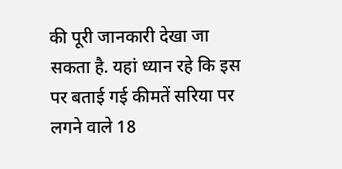की पूरी जानकारी देखा जा सकता है. यहां ध्यान रहे कि इस पर बताई गई कीमतें सरिया पर लगने वाले 18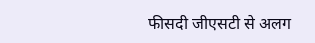फीसदी जीएसटी से अलग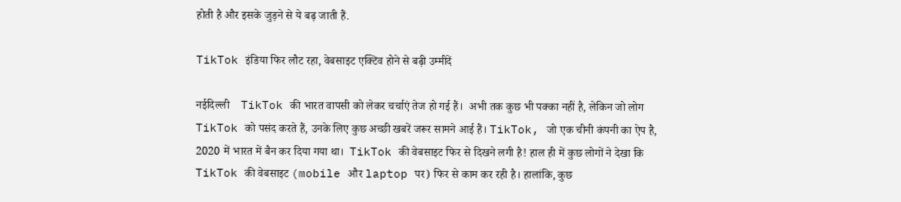होती है और इसके जुड़ने से ये बढ़ जाती हैं.

TikTok इंडिया फिर लौट रहा, वेबसाइट एक्टिव होने से बढ़ी उम्मीदें

नईदिल्ली    TikTok की भारत वापसी को लेकर चर्चाएं तेज हो गई हैं।  अभी तक कुछ भी पक्का नहीं है, लेकिन जो लोग TikTok को पसंद करते हैं, उनके लिए कुछ अच्छी खबरें जरूर सामने आई हैं। TikTok, जो एक चीनी कंपनी का ऐप है, 2020 में भारत में बैन कर दिया गया था।  TikTok की वेबसाइट फिर से दिखने लगी है! हाल ही में कुछ लोगों ने देखा कि TikTok की वेबसाइट (mobile और laptop पर) फिर से काम कर रही है। हालांकि, कुछ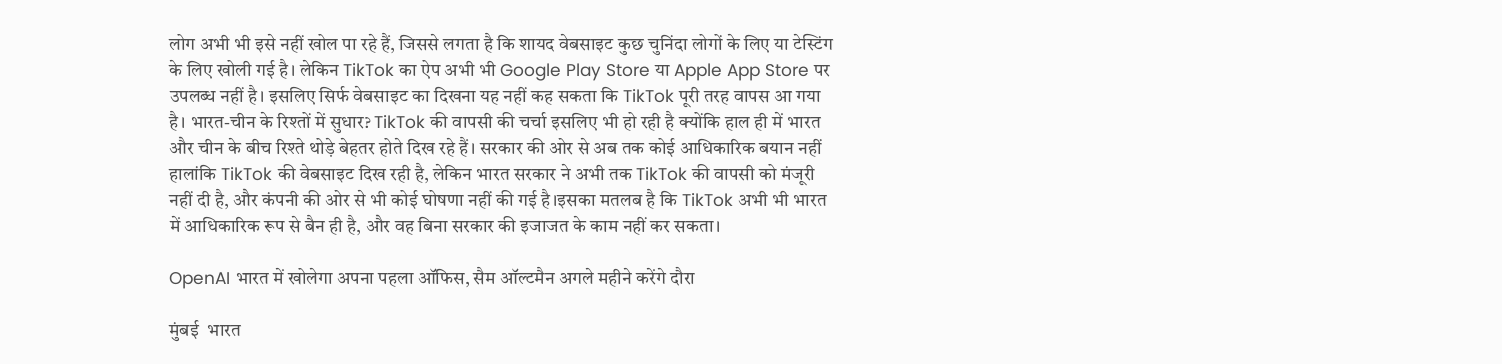लोग अभी भी इसे नहीं खोल पा रहे हैं, जिससे लगता है कि शायद वेबसाइट कुछ चुनिंदा लोगों के लिए या टेस्टिंग के लिए खोली गई है। लेकिन TikTok का ऐप अभी भी Google Play Store या Apple App Store पर उपलब्ध नहीं है। इसलिए सिर्फ वेबसाइट का दिखना यह नहीं कह सकता कि TikTok पूरी तरह वापस आ गया है। भारत-चीन के रिश्तों में सुधार? TikTok की वापसी की चर्चा इसलिए भी हो रही है क्योंकि हाल ही में भारत और चीन के बीच रिश्ते थोड़े बेहतर होते दिख रहे हैं। सरकार की ओर से अब तक कोई आधिकारिक बयान नहीं हालांकि TikTok की वेबसाइट दिख रही है, लेकिन भारत सरकार ने अभी तक TikTok की वापसी को मंजूरी नहीं दी है, और कंपनी की ओर से भी कोई घोषणा नहीं की गई है।इसका मतलब है कि TikTok अभी भी भारत में आधिकारिक रूप से बैन ही है, और वह बिना सरकार की इजाजत के काम नहीं कर सकता।

OpenAI भारत में खोलेगा अपना पहला ऑफिस, सैम ऑल्टमैन अगले महीने करेंगे दौरा

मुंबई  भारत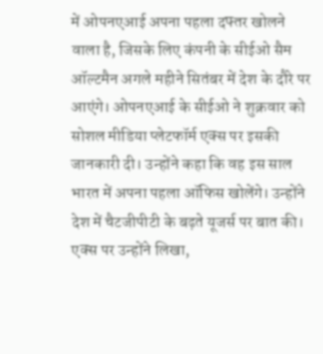में ओपनएआई अपना पहला दफ्तर खोलने वाला है, जिसके लिए कंपनी के सीईओ सैम ऑल्टमैन अगले महीने सितंबर में देश के दौरे पर आएंगे। ओपनएआई के सीईओ ने शुक्रवार को सोशल मीडिया प्लेटफॉर्म एक्स पर इसकी जानकारी दी। उन्होंने कहा कि वह इस साल भारत में अपना पहला ऑफिस खोलेंगे। उन्होंने देश में चैटजीपीटी के बढ़ते यूजर्स पर बात की। एक्स पर उन्होंने लिखा,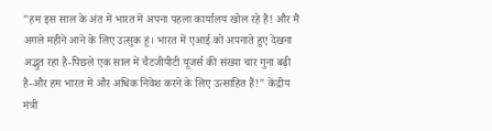"हम इस साल के अंत में भारत में अपना पहला कार्यालय खोल रहे हैं! और मैं अगले महीने आने के लिए उत्सुक हूं। भारत में एआई को अपनाते हुए देखना अद्भुत रहा है-पिछले एक साल में चैटजीपीटी यूजर्स की संख्या चार गुना बढ़ी है-और हम भारत में और अधिक निवेश करने के लिए उत्साहित हैं!" केंद्रीय मंत्री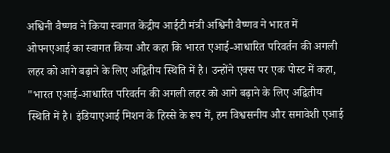अश्विनी वैष्णव ने किया स्वागत केंद्रीय आईटी मंत्री अश्विनी वैष्णव ने भारत में ओपनएआई का स्वागत किया और कहा कि भारत एआई-आधारित परिवर्तन की अगली लहर को आगे बढ़ाने के लिए अद्वितीय स्थिति में है। उन्होंने एक्स पर एक पोस्ट में कहा, "भारत एआई-आधारित परिवर्तन की अगली लहर को आगे बढ़ाने के लिए अद्वितीय स्थिति में है। इंडियाएआई मिशन के हिस्से के रूप में, हम विश्वसनीय और समावेशी एआई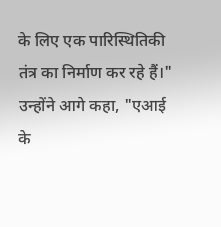के लिए एक पारिस्थितिकी तंत्र का निर्माण कर रहे हैं।" उन्होंने आगे कहा, "एआई के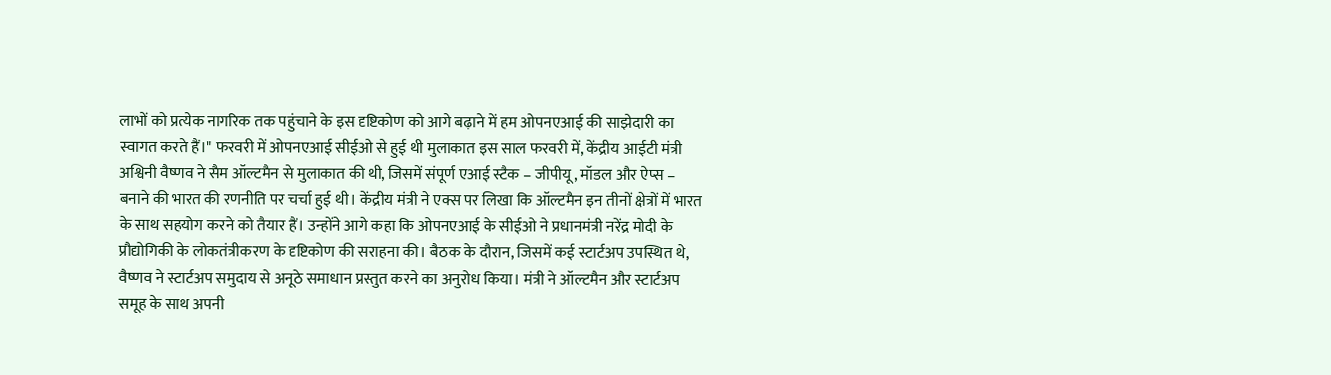लाभों को प्रत्येक नागरिक तक पहुंचाने के इस दृष्टिकोण को आगे बढ़ाने में हम ओपनएआई की साझेदारी का स्वागत करते हैं।" फरवरी में ओपनएआई सीईओ से हुई थी मुलाकात इस साल फरवरी में, केंद्रीय आईटी मंत्री अश्विनी वैष्णव ने सैम ऑल्टमैन से मुलाकात की थी, जिसमें संपूर्ण एआई स्टैक – जीपीयू, मॉडल और ऐप्स – बनाने की भारत की रणनीति पर चर्चा हुई थी। केंद्रीय मंत्री ने एक्स पर लिखा कि ऑल्टमैन इन तीनों क्षेत्रों में भारत के साथ सहयोग करने को तैयार हैं। उन्होंने आगे कहा कि ओपनएआई के सीईओ ने प्रधानमंत्री नरेंद्र मोदी के प्रौद्योगिकी के लोकतंत्रीकरण के दृष्टिकोण की सराहना की। बैठक के दौरान, जिसमें कई स्टार्टअप उपस्थित थे, वैष्णव ने स्टार्टअप समुदाय से अनूठे समाधान प्रस्तुत करने का अनुरोध किया। मंत्री ने ऑल्टमैन और स्टार्टअप समूह के साथ अपनी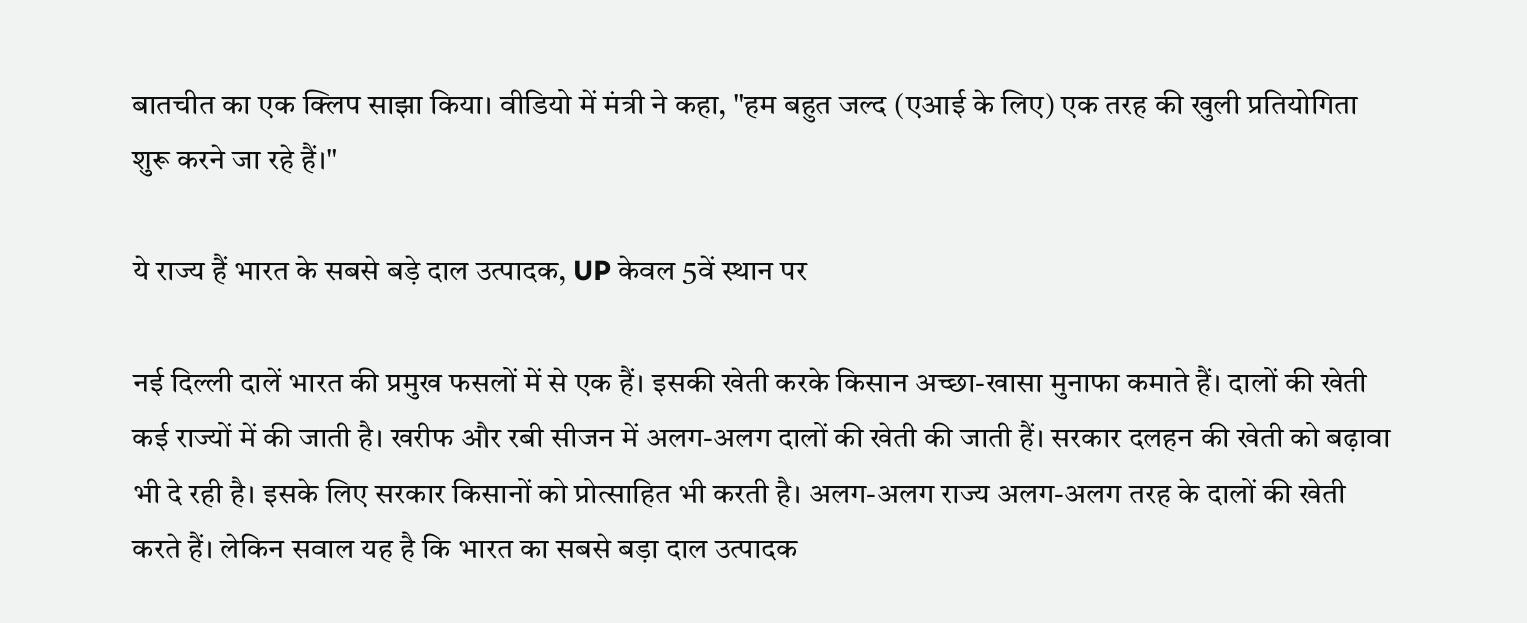बातचीत का एक क्लिप साझा किया। वीडियो में मंत्री ने कहा, "हम बहुत जल्द (एआई के लिए) एक तरह की खुली प्रतियोगिता शुरू करने जा रहे हैं।"

ये राज्य हैं भारत के सबसे बड़े दाल उत्पादक, UP केवल 5वें स्थान पर

नई दिल्ली दालें भारत की प्रमुख फसलों में से एक हैं। इसकी खेती करके किसान अच्छा-खासा मुनाफा कमाते हैं। दालों की खेती कई राज्यों में की जाती है। खरीफ और रबी सीजन में अलग-अलग दालों की खेती की जाती हैं। सरकार दलहन की खेती को बढ़ावा भी दे रही है। इसके लिए सरकार किसानों को प्रोत्साहित भी करती है। अलग-अलग राज्य अलग-अलग तरह के दालों की खेती करते हैं। लेकिन सवाल यह है कि भारत का सबसे बड़ा दाल उत्पादक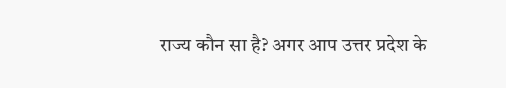राज्य कौन सा है? अगर आप उत्तर प्रदेश के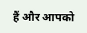हैं और आपको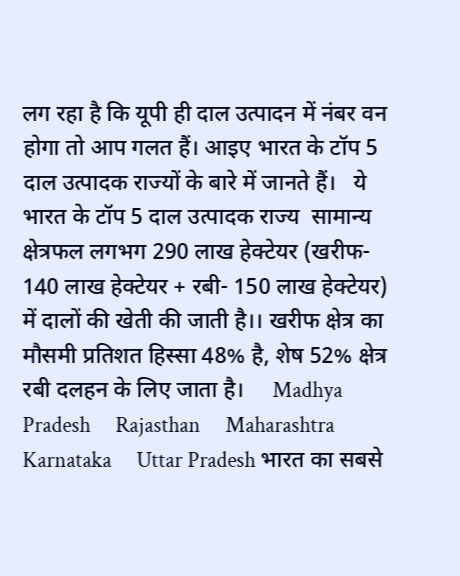लग रहा है कि यूपी ही दाल उत्पादन में नंबर वन होगा तो आप गलत हैं। आइए भारत के टॉप 5 दाल उत्पादक राज्यों के बारे में जानते हैं।   ये भारत के टॉप 5 दाल उत्पादक राज्य  सामान्य क्षेत्रफल लगभग 290 लाख हेक्टेयर (खरीफ- 140 लाख हेक्टेयर + रबी- 150 लाख हेक्टेयर) में दालों की खेती की जाती है।। खरीफ क्षेत्र का मौसमी प्रतिशत हिस्सा 48% है, शेष 52% क्षेत्र रबी दलहन के लिए जाता है।     Madhya Pradesh     Rajasthan     Maharashtra     Karnataka     Uttar Pradesh भारत का सबसे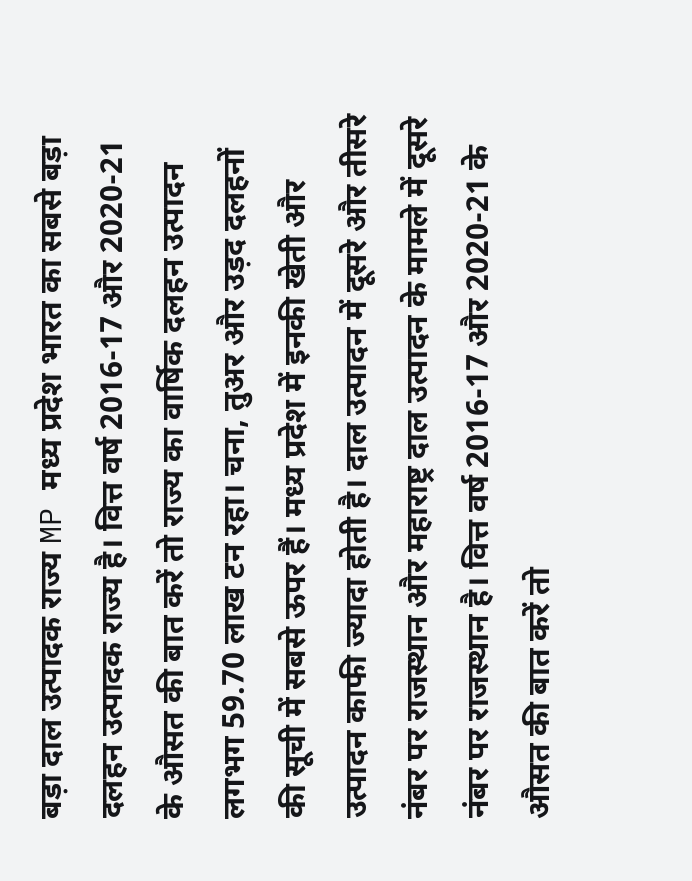बड़ा दाल उत्पादक राज्य MP मध्य प्रदेश भारत का सबसे बड़ा दलहन उत्पादक राज्य है। वित्त वर्ष 2016-17 और 2020-21 के औसत की बात करें तो राज्य का वार्षिक दलहन उत्पादन लगभग 59.70 लाख टन रहा। चना, तुअर और उड़द दलहनों की सूची में सबसे ऊपर हैं। मध्य प्रदेश में इनकी खेती और उत्पादन काफी ज्यादा होती है। दाल उत्पादन में दूसरे और तीसरे नंबर पर राजस्थान और महाराष्ट्र दाल उत्पादन के मामले में दूसरे नंबर पर राजस्थान है। वित्त वर्ष 2016-17 और 2020-21 के औसत की बात करें तो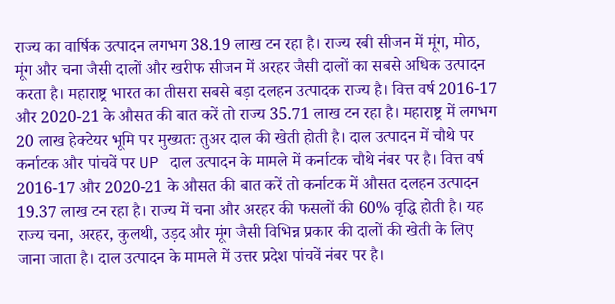राज्य का वार्षिक उत्पादन लगभग 38.19 लाख टन रहा है। राज्य रबी सीजन में मूंग, मोठ, मूंग और चना जैसी दालों और खरीफ सीजन में अरहर जैसी दालों का सबसे अधिक उत्पादन करता है। महाराष्ट्र भारत का तीसरा सबसे बड़ा दलहन उत्पादक राज्य है। वित्त वर्ष 2016-17 और 2020-21 के औसत की बात करें तो राज्य 35.71 लाख टन रहा है। महाराष्ट्र में लगभग 20 लाख हेक्टेयर भूमि पर मुख्यतः तुअर दाल की खेती होती है। दाल उत्पादन में चौथे पर कर्नाटक और पांचवें पर UP दाल उत्पादन के मामले में कर्नाटक चौथे नंबर पर है। वित्त वर्ष 2016-17 और 2020-21 के औसत की बात करें तो कर्नाटक में औसत दलहन उत्पादन 19.37 लाख टन रहा है। राज्य में चना और अरहर की फसलों की 60% वृद्धि होती है। यह राज्य चना, अरहर, कुलथी, उड़द और मूंग जैसी विभिन्न प्रकार की दालों की खेती के लिए जाना जाता है। दाल उत्पादन के मामले में उत्तर प्रदेश पांचवें नंबर पर है।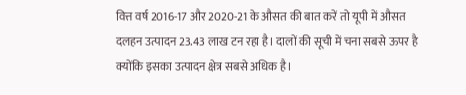वित्त वर्ष 2016-17 और 2020-21 के औसत की बात करें तो यूपी में औसत दलहन उत्पादन 23.43 लाख टन रहा है। दालों की सूची में चना सबसे ऊपर है क्योंकि इसका उत्पादन क्षेत्र सबसे अधिक है।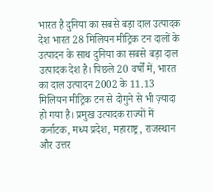भारत है दुनिया का सबसे बड़ा दाल उत्पादक देश भारत 28 मिलियन मीट्रिक टन दालों के उत्पादन के साथ दुनिया का सबसे बड़ा दाल उत्पादक देश है। पिछले 20 वर्षों में, भारत का दाल उत्पादन 2002 के 11.13 मिलियन मीट्रिक टन से दोगुने से भी ज़्यादा हो गया है। प्रमुख उत्पादक राज्यों में कर्नाटक, मध्य प्रदेश, महाराष्ट्र, राजस्थान और उत्तर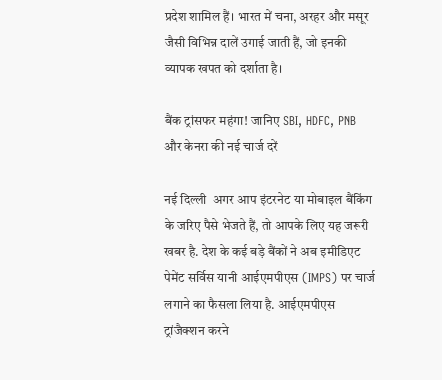प्रदेश शामिल हैं। भारत में चना, अरहर और मसूर जैसी विभिन्न दालें उगाई जाती हैं, जो इनकी व्यापक खपत को दर्शाता है।

बैंक ट्रांसफर महंगा! जानिए SBI, HDFC, PNB और केनरा की नई चार्ज दरें

नई दिल्ली  अगर आप इंटरनेट या मोबाइल बैंकिंग के जरिए पैसे भेजते हैं, तो आपके लिए यह जरूरी खबर है. देश के कई बड़े बैंकों ने अब इमीडिएट पेमेंट सर्विस यानी आईएमपीएस (IMPS) पर चार्ज लगाने का फैसला लिया है. आईएमपीएस ट्रांजैक्शन करने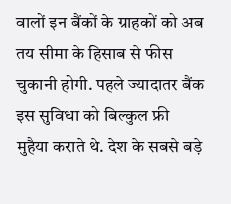वालों इन बैंकों के ग्राहकों को अब तय सीमा के हिसाब से फीस चुकानी होगी. पहले ज्यादातर बैंक इस सुविधा को बिल्कुल फ्री मुहैया कराते थे. देश के सबसे बड़े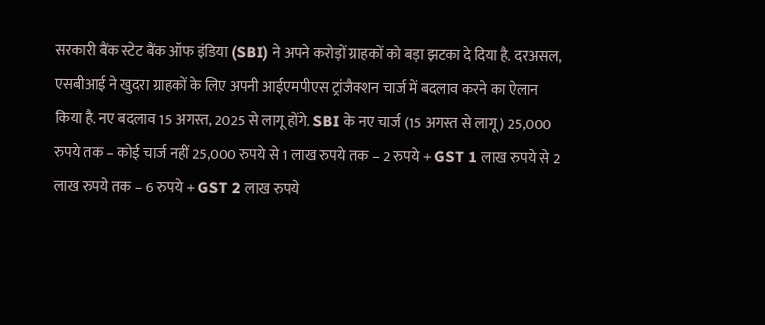सरकारी बैंक स्टेट बैंक ऑफ इंडिया (SBI) ने अपने करोड़ों ग्राहकों को बड़ा झटका दे दिया है. दरअसल, एसबीआई ने खुदरा ग्राहकों के लिए अपनी आईएमपीएस ट्रांजैक्शन चार्ज में बदलाव करने का ऐलान किया है. नए बदलाव 15 अगस्त, 2025 से लागू होंगे. SBI के नए चार्ज (15 अगस्त से लागू) 25,000 रुपये तक – कोई चार्ज नहीं 25,000 रुपये से 1 लाख रुपये तक – 2 रुपये + GST 1 लाख रुपये से 2 लाख रुपये तक – 6 रुपये + GST 2 लाख रुपये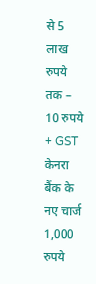से 5 लाख रुपये तक – 10 रुपये + GST केनरा बैंक के नए चार्ज     1,000 रुपये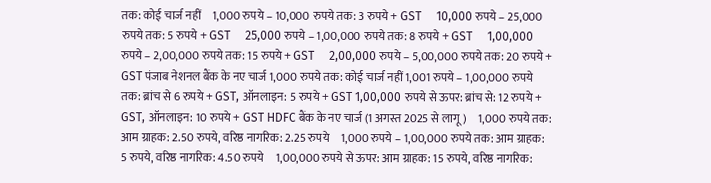तक: कोई चार्ज नहीं     1,000 रुपये – 10,000 रुपये तक: 3 रुपये + GST     10,000 रुपये – 25,000 रुपये तक: 5 रुपये + GST     25,000 रुपये – 1,00,000 रुपये तक: 8 रुपये + GST     1,00,000 रुपये – 2,00,000 रुपये तक: 15 रुपये + GST     2,00,000 रुपये – 5,00,000 रुपये तक: 20 रुपये + GST पंजाब नेशनल बैंक के नए चार्ज 1,000 रुपये तक: कोई चार्ज नहीं 1,001 रुपये – 1,00,000 रुपये तक: ब्रांच से 6 रुपये + GST, ऑनलाइन: 5 रुपये + GST 1,00,000 रुपये से ऊपर: ब्रांच से: 12 रुपये + GST, ऑनलाइन: 10 रुपये + GST HDFC बैंक के नए चार्ज (1 अगस्त 2025 से लागू)     1,000 रुपये तक: आम ग्राहक: 2.50 रुपये, वरिष्ठ नागरिक: 2.25 रुपये     1,000 रुपये – 1,00,000 रुपये तक: आम ग्राहक: 5 रुपये, वरिष्ठ नागरिक: 4.50 रुपये     1,00,000 रुपये से ऊपर: आम ग्राहक: 15 रुपये, वरिष्ठ नागरिक: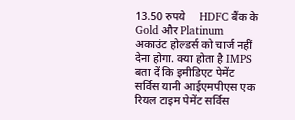13.50 रुपये     HDFC बैंक के Gold और Platinum अकाउंट होल्डर्स को चार्ज नहीं देना होगा. क्या होता है IMPS बता दें कि इमीडिएट पेमेंट सर्विस यानी आईएमपीएस एक रियल टाइम पेमेंट सर्विस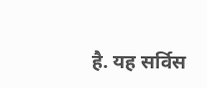है. यह सर्विस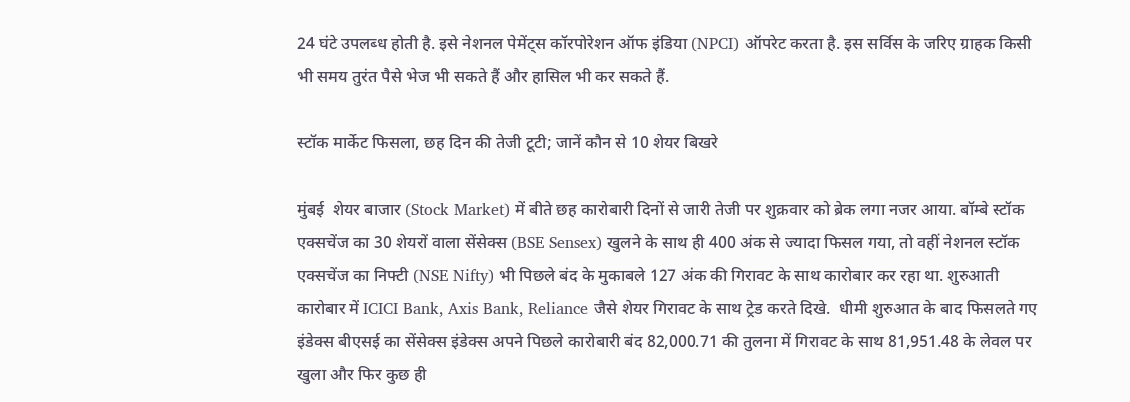24 घंटे उपलब्‍ध होती है. इसे नेशनल पेमेंट्स कॉरपोरेशन ऑफ इंडिया (NPCI) ऑपरेट करता है. इस सर्विस के जरिए ग्राहक किसी भी समय तुरंत पैसे भेज भी सकते हैं और हासिल भी कर सकते हैं.

स्टॉक मार्केट फिसला, छह दिन की तेजी टूटी; जानें कौन से 10 शेयर बिखरे

मुंबई  शेयर बाजार (Stock Market) में बीते छह कारोबारी दिनों से जारी तेजी पर शुक्रवार को ब्रेक लगा नजर आया. बॉम्बे स्टॉक एक्सचेंज का 30 शेयरों वाला सेंसेक्स (BSE Sensex) खुलने के साथ ही 400 अंक से ज्यादा फिसल गया, तो वहीं नेशनल स्टॉक एक्सचेंज का निफ्टी (NSE Nifty) भी पिछले बंद के मुकाबले 127 अंक की गिरावट के साथ कारोबार कर रहा था. शुरुआती कारोबार में ICICI Bank, Axis Bank, Reliance जैसे शेयर गिरावट के साथ ट्रेड करते दिखे.  धीमी शुरुआत के बाद फिसलते गए इंडेक्स बीएसई का सेंसेक्स इंडेक्स अपने पिछले कारोबारी बंद 82,000.71 की तुलना में गिरावट के साथ 81,951.48 के लेवल पर खुला और फिर कुछ ही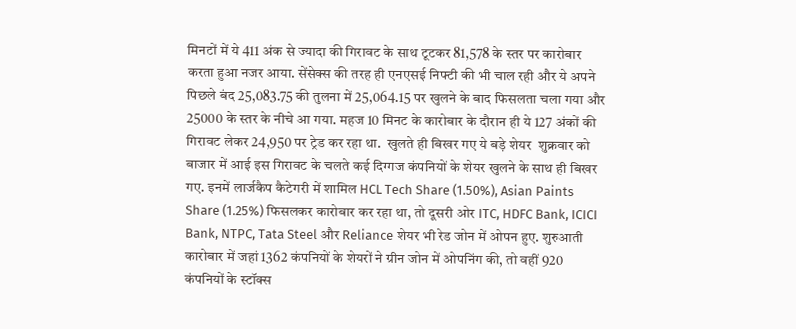मिनटों में ये 411 अंक से ज्यादा की गिरावट के साथ टूटकर 81,578 के स्तर पर कारोबार करता हुआ नजर आया. सेंसेक्स की तरह ही एनएसई निफ्टी की भी चाल रही और ये अपने पिछले बंद 25,083.75 की तुलना में 25,064.15 पर खुलने के बाद फिसलता चला गया और 25000 के स्तर के नीचे आ गया. महज 10 मिनट के कारोबार के दौरान ही ये 127 अंकों की गिरावट लेकर 24,950 पर ट्रेड कर रहा था.  खुलते ही बिखर गए ये बड़े शेयर  शुक्रवार को बाजार में आई इस गिरावट के चलते कई दिग्गज कंपनियों के शेयर खुलने के साथ ही बिखर गए. इनमें लार्जकैप कैटेगरी में शामिल HCL Tech Share (1.50%), Asian Paints Share (1.25%) फिसलकर कारोबार कर रहा था, तो दूसरी ओर ITC, HDFC Bank, ICICI Bank, NTPC, Tata Steel और Reliance शेयर भी रेड जोन में ओपन हुए. शुरुआती कारोबार में जहां 1362 कंपनियों के शेयरों ने ग्रीन जोन में ओपनिंग की, तो वहीं 920 कंपनियों के स्टॉक्स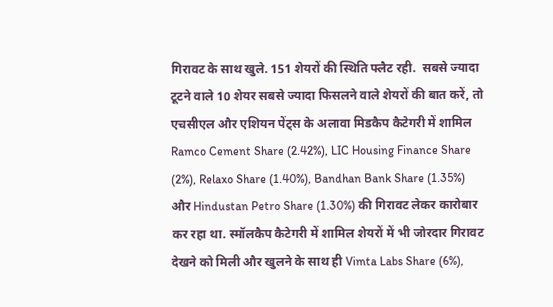गिरावट के साथ खुले. 151 शेयरों की स्थिति फ्लैट रही.  सबसे ज्यादा टूटने वाले 10 शेयर सबसे ज्यादा फिसलने वाले शेयरों की बात करें, तो एचसीएल और एशियन पेंट्स के अलावा मिडकैप कैटेगरी में शामिल Ramco Cement Share (2.42%), LIC Housing Finance Share (2%), Relaxo Share (1.40%), Bandhan Bank Share (1.35%) और Hindustan Petro Share (1.30%) की गिरावट लेकर कारोबार कर रहा था. स्मॉलकैप कैटेगरी में शामिल शेयरों में भी जोरदार गिरावट देखने को मिली और खुलने के साथ ही Vimta Labs Share (6%),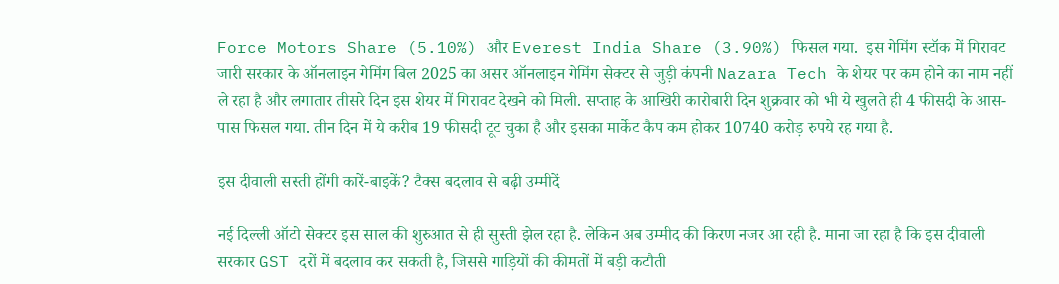Force Motors Share (5.10%) और Everest India Share (3.90%) फिसल गया.  इस गेमिंग स्टॉक में गिरावट जारी सरकार के ऑनलाइन गेमिंग बिल 2025 का असर ऑनलाइन गेमिंग सेक्टर से जुड़ी कंपनी Nazara Tech के शेयर पर कम होने का नाम नहीं ले रहा है और लगातार तीसरे दिन इस शेयर में गिरावट देखने को मिली. सप्ताह के आखिरी कारोबारी दिन शुक्रवार को भी ये खुलते ही 4 फीसदी के आस-पास फिसल गया. तीन दिन में ये करीब 19 फीसदी टूट चुका है और इसका मार्केट कैप कम होकर 10740 करोड़ रुपये रह गया है.

इस दीवाली सस्ती होंगी कारें-बाइकें? टैक्स बदलाव से बढ़ी उम्मीदें

नई दिल्ली ऑटो सेक्टर इस साल की शुरुआत से ही सुस्ती झेल रहा है. लेकिन अब उम्मीद की किरण नजर आ रही है. माना जा रहा है कि इस दीवाली सरकार GST दरों में बदलाव कर सकती है, जिससे गाड़ियों की कीमतों में बड़ी कटौती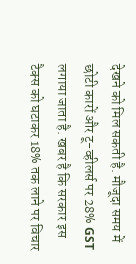देखने को मिल सकती है. मौजूदा समय में छोटी कारों और टू-व्हीलर्स पर 28% GST लगाया जाता है. खबर है कि सरकार इस टैक्स को घटाकर 18% तक लाने पर विचार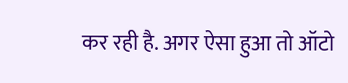कर रही है. अगर ऐसा हुआ तो ऑटो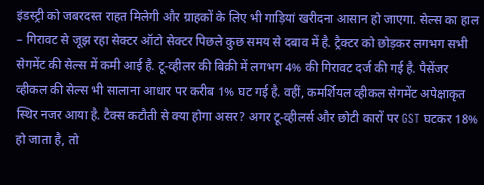इंडस्ट्री को जबरदस्त राहत मिलेगी और ग्राहकों के लिए भी गाड़ियां खरीदना आसान हो जाएगा. सेल्स का हाल – गिरावट से जूझ रहा सेक्टर ऑटो सेक्टर पिछले कुछ समय से दबाव में है. ट्रैक्टर को छोड़कर लगभग सभी सेगमेंट की सेल्स में कमी आई है. टू-व्हीलर की बिक्री में लगभग 4% की गिरावट दर्ज की गई है. पैसेंजर व्हीकल की सेल्स भी सालाना आधार पर करीब 1% घट गई है. वहीं, कमर्शियल व्हीकल सेगमेंट अपेक्षाकृत स्थिर नजर आया है. टैक्स कटौती से क्या होगा असर? अगर टू-व्हीलर्स और छोटी कारों पर GST घटकर 18% हो जाता है, तो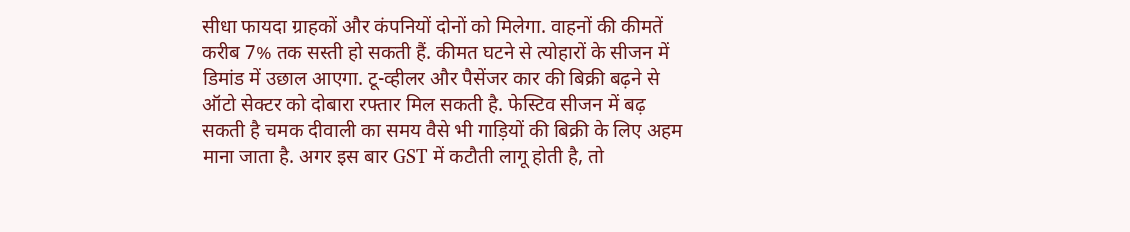सीधा फायदा ग्राहकों और कंपनियों दोनों को मिलेगा. वाहनों की कीमतें करीब 7% तक सस्ती हो सकती हैं. कीमत घटने से त्योहारों के सीजन में डिमांड में उछाल आएगा. टू-व्हीलर और पैसेंजर कार की बिक्री बढ़ने से ऑटो सेक्टर को दोबारा रफ्तार मिल सकती है. फेस्टिव सीजन में बढ़ सकती है चमक दीवाली का समय वैसे भी गाड़ियों की बिक्री के लिए अहम माना जाता है. अगर इस बार GST में कटौती लागू होती है, तो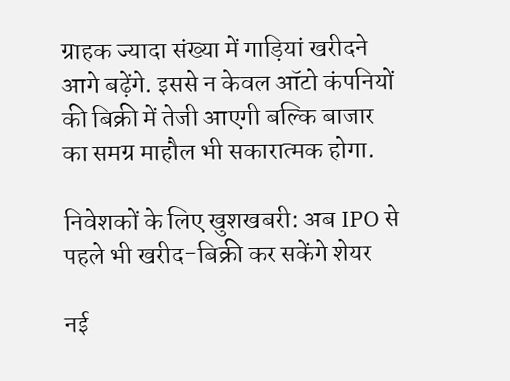ग्राहक ज्यादा संख्या में गाड़ियां खरीदने आगे बढ़ेंगे. इससे न केवल ऑटो कंपनियों की बिक्री में तेजी आएगी बल्कि बाजार का समग्र माहौल भी सकारात्मक होगा.

निवेशकों के लिए खुशखबरी: अब IPO से पहले भी खरीद-बिक्री कर सकेंगे शेयर

नई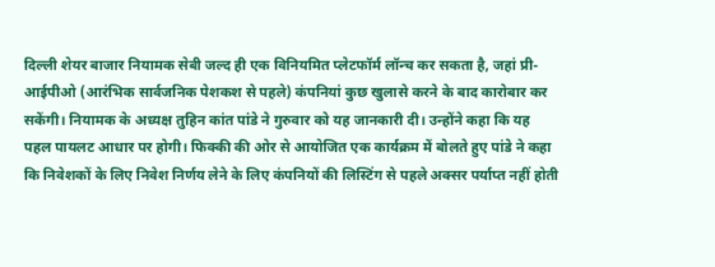दिल्ली शेयर बाजार नियामक सेबी जल्द ही एक विनियमित प्लेटफॉर्म लॉन्च कर सकता है, जहां प्री-आईपीओ (आरंभिक सार्वजनिक पेशकश से पहले) कंपनियां कुछ खुलासे करने के बाद कारोबार कर सकेंगी। नियामक के अध्यक्ष तुहिन कांत पांडे ने गुरुवार को यह जानकारी दी। उन्होंने कहा कि यह पहल पायलट आधार पर होगी। फिक्की की ओर से आयोजित एक कार्यक्रम में बोलते हुए पांडे ने कहा कि निवेशकों के लिए निवेश निर्णय लेने के लिए कंपनियों की लिस्टिंग से पहले अक्सर पर्याप्त नहीं होती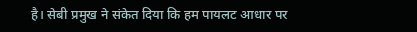है। सेबी प्रमुख ने संकेत दिया कि हम पायलट आधार पर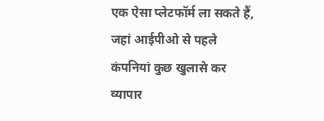एक ऐसा प्लेटफॉर्म ला सकते हैं, जहां आईपीओ से पहले कंपनियां कुछ खुलासे कर व्यापार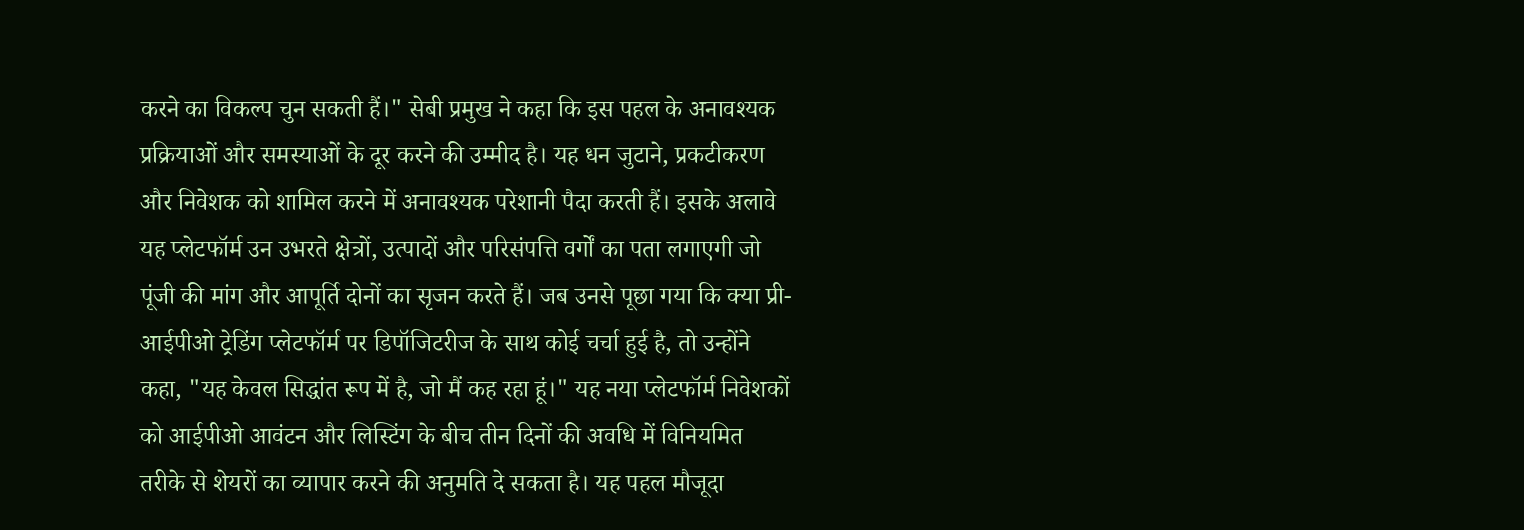करने का विकल्प चुन सकती हैं।" सेबी प्रमुख ने कहा कि इस पहल के अनावश्यक प्रक्रियाओं और समस्याओं के दूर करने की उम्मीद है। यह धन जुटाने, प्रकटीकरण और निवेशक को शामिल करने में अनावश्यक परेशानी पैदा करती हैं। इसके अलावे यह प्लेटफॉर्म उन उभरते क्षेत्रों, उत्पादों और परिसंपत्ति वर्गों का पता लगाएगी जो पूंजी की मांग और आपूर्ति दोनों का सृजन करते हैं। जब उनसे पूछा गया कि क्या प्री-आईपीओ ट्रेडिंग प्लेटफॉर्म पर डिपॉजिटरीज के साथ कोई चर्चा हुई है, तो उन्होंने कहा, "यह केवल सिद्धांत रूप में है, जो मैं कह रहा हूं।" यह नया प्लेटफॉर्म निवेशकों को आईपीओ आवंटन और लिस्टिंग के बीच तीन दिनों की अवधि में विनियमित तरीके से शेयरों का व्यापार करने की अनुमति दे सकता है। यह पहल मौजूदा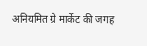अनियमित ग्रे मार्केट की जगह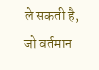ले सकती है, जो वर्तमान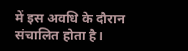में इस अवधि के दौरान संचालित होता है।